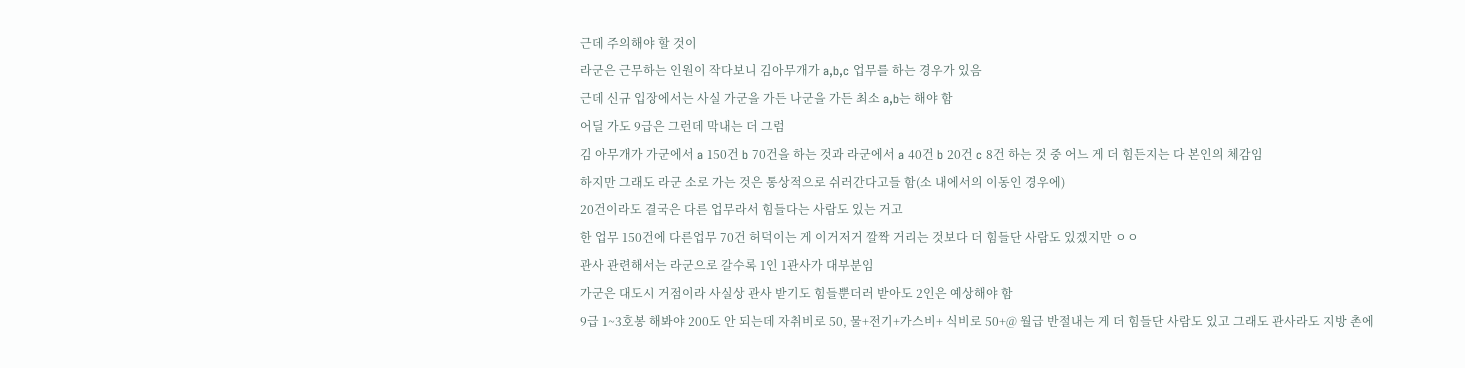근데 주의해야 할 것이
라군은 근무하는 인원이 작다보니 김아무개가 a,b,c 업무를 하는 경우가 있음
근데 신규 입장에서는 사실 가군을 가든 나군을 가든 최소 a,b는 해야 함
어딜 가도 9급은 그런데 막내는 더 그럼
김 아무개가 가군에서 a 150건 b 70건을 하는 것과 라군에서 a 40건 b 20건 c 8건 하는 것 중 어느 게 더 힘든지는 다 본인의 체감임
하지만 그래도 라군 소로 가는 것은 통상적으로 쉬러간다고들 함(소 내에서의 이동인 경우에)
20건이라도 결국은 다른 업무라서 힘들다는 사람도 있는 거고
한 업무 150건에 다른업무 70건 허덕이는 게 이거저거 깔짝 거리는 것보다 더 힘들단 사람도 있겠지만 ㅇㅇ
관사 관련해서는 라군으로 갈수록 1인 1관사가 대부분임
가군은 대도시 거점이라 사실상 관사 받기도 힘들뿐더러 받아도 2인은 예상해야 함
9급 1~3호봉 해봐야 200도 안 되는데 자취비로 50, 물+전기+가스비+ 식비로 50+@ 월급 반절내는 게 더 힘들단 사람도 있고 그래도 관사라도 지방 촌에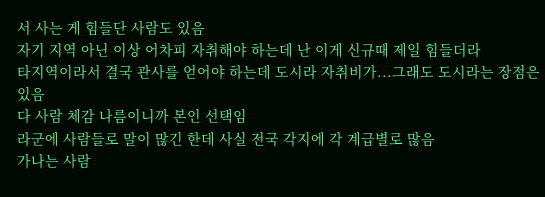서 사는 게 힘들단 사람도 있음
자기 지역 아닌 이상 어차피 자취해야 하는데 난 이게 신규때 제일 힘들더라
타지역이라서 결국 관사를 얻어야 하는데 도시라 자취비가...그래도 도시라는 장점은 있음
다 사람 체감 나름이니까 본인 선택임
라군에 사람들로 말이 많긴 한데 사실 전국 각지에 각 계급별로 많음
가나는 사람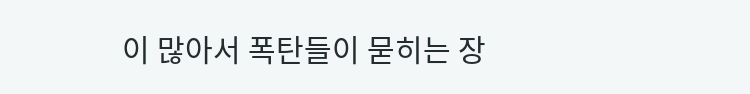이 많아서 폭탄들이 묻히는 장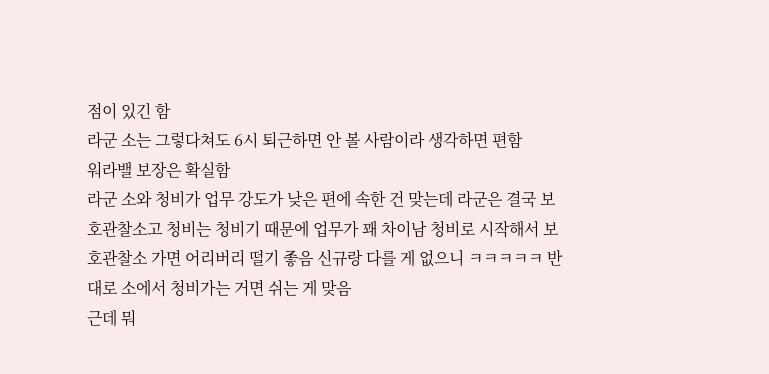점이 있긴 함
라군 소는 그렇다쳐도 6시 퇴근하면 안 볼 사람이라 생각하면 편함
워라밸 보장은 확실함
라군 소와 청비가 업무 강도가 낮은 편에 속한 건 맞는데 라군은 결국 보호관찰소고 청비는 청비기 때문에 업무가 꽤 차이남 청비로 시작해서 보호관찰소 가면 어리버리 떨기 좋음 신규랑 다를 게 없으니 ㅋㅋㅋㅋㅋ 반대로 소에서 청비가는 거면 쉬는 게 맞음
근데 뭐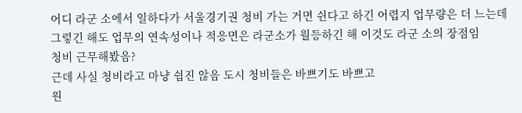어디 라군 소에서 일하다가 서울경기권 청비 가는 거면 쉰다고 하긴 어렵지 업무량은 더 느는데
그렇긴 해도 업무의 연속성이나 적응면은 라군소가 월등하긴 해 이것도 라군 소의 장점임
청비 근무해봤음?
근데 사실 청비라고 마냥 쉽진 않음 도시 청비들은 바쁘기도 바쁘고
원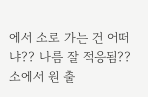에서 소로 가는 건 어떠냐?? 나름 잘 적응됨??
소에서 원 출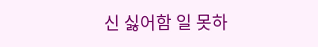신 싫어함 일 못하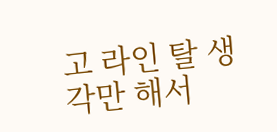고 라인 탈 생각만 해서